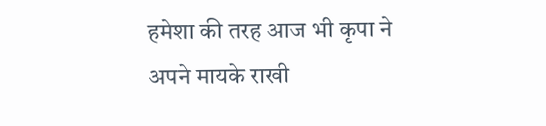हमेशा की तरह आज भी कृपा ने अपने मायके राखी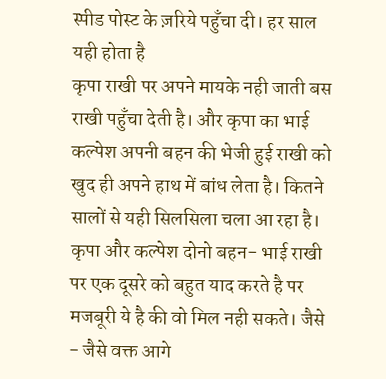स्पीड पोस्ट के ज़रिये पहुँचा दी। हर साल यही होता है
कृपा राखी पर अपने मायके नही जाती बस राखी पहुँचा देती है। और कृपा का भाई कल्पेश अपनी बहन की भेजी हुई राखी को खुद ही अपने हाथ में बांध लेता है। कितने सालों से यही सिलसिला चला आ रहा है।
कृपा और कल्पेश दोनो बहन- भाई राखी पर एक दूसरे को बहुत याद करते है पर मजबूरी ये है की वो मिल नही सकते। जैसे - जैसे वक्त आगे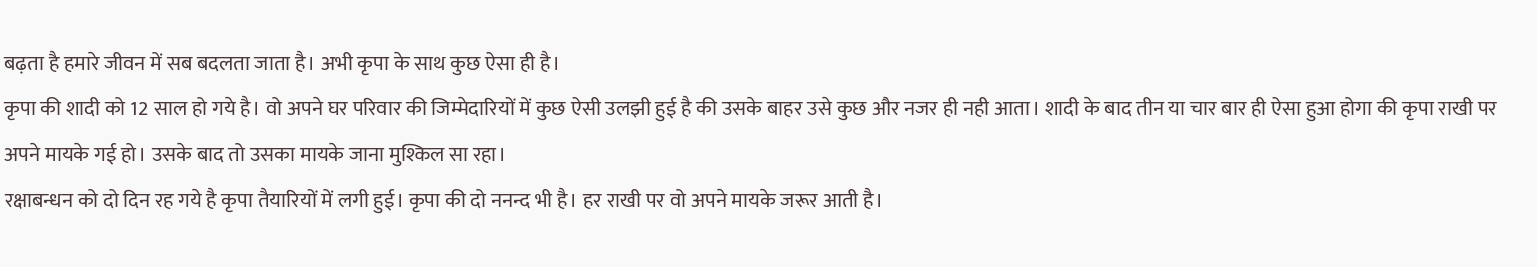बढ़ता है हमारे जीवन में सब बदलता जाता है। अभी कृपा के साथ कुछ ऐसा ही है।
कृपा की शादी को 12 साल हो गये है। वो अपने घर परिवार की जिम्मेदारियों में कुछ ऐसी उलझी हुई है की उसके बाहर उसे कुछ और नजर ही नही आता। शादी के बाद तीन या चार बार ही ऐसा हुआ होगा की कृपा राखी पर अपने मायके गई हो। उसके बाद तो उसका मायके जाना मुश्किल सा रहा।
रक्षाबन्धन को दो दिन रह गये है कृपा तैयारियों में लगी हुई। कृपा की दो ननन्द भी है। हर राखी पर वो अपने मायके जरूर आती है।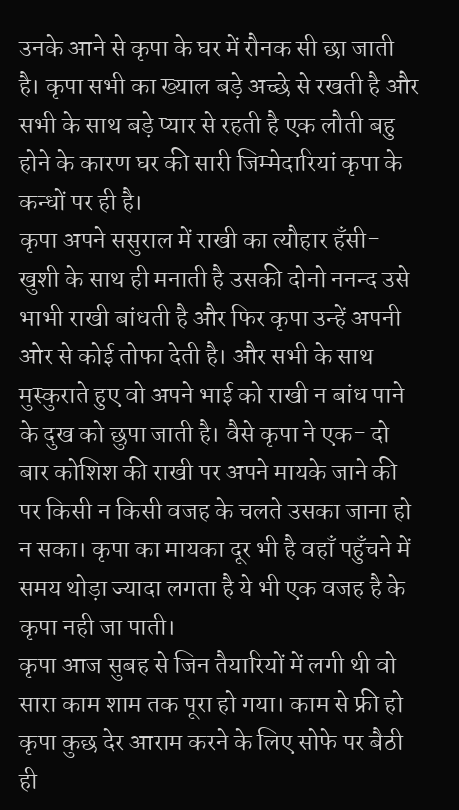उनके आने से कृपा के घर में रौनक सी छा जाती है। कृपा सभी का ख्याल बड़े अच्छे से रखती है और सभी के साथ बड़े प्यार से रहती है एक लौती बहु होने के कारण घर की सारी जिम्मेदारियां कृपा के कन्धों पर ही है।
कृपा अपने ससुराल में राखी का त्यौहार हँसी- खुशी के साथ ही मनाती है उसकी दोनो ननन्द उसे भाभी राखी बांधती है और फिर कृपा उन्हें अपनी ओर से कोई तोफा देती है। और सभी के साथ मुस्कुराते हुए वो अपने भाई को राखी न बांध पाने के दुख को छुपा जाती है। वैसे कृपा ने एक- दो बार कोशिश की राखी पर अपने मायके जाने की पर किसी न किसी वजह के चलते उसका जाना हो न सका। कृपा का मायका दूर भी है वहाँ पहुँचने में समय थोड़ा ज्यादा लगता है ये भी एक वजह है के कृपा नही जा पाती।
कृपा आज सुबह से जिन तैयारियों में लगी थी वो सारा काम शाम तक पूरा हो गया। काम से फ्री हो कृपा कुछ देर आराम करने के लिए सोफे पर बैठी ही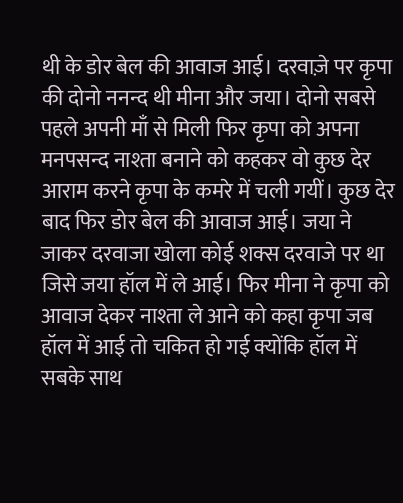थी के डोर बेल की आवाज आई। दरवाज़े पर कृपा की दोनो ननन्द थी मीना और जया। दोनो सबसे पहले अपनी माँ से मिली फिर कृपा को अपना मनपसन्द नाश्ता बनाने को कहकर वो कुछ देर आराम करने कृपा के कमरे में चली गयीं। कुछ देर बाद फिर डोर बेल की आवाज आई। जया ने जाकर दरवाजा खोला कोई शक्स दरवाजे पर था जिसे जया हॉल में ले आई। फिर मीना ने कृपा को आवाज देकर नाश्ता ले आने को कहा कृपा जब हॉल में आई तो चकित हो गई क्योंकि हॉल में सबके साथ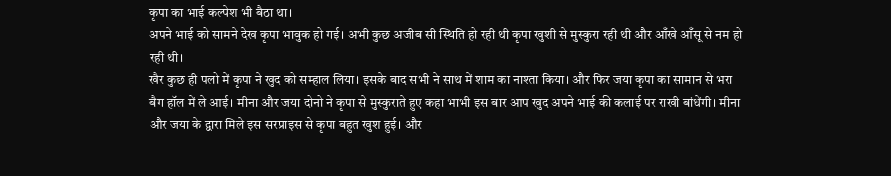कृपा का भाई कल्पेश भी बैठा था।
अपने भाई को सामने देख कृपा भावुक हो गई। अभी कुछ अजीब सी स्थिति हो रही थी कृपा खुशी से मुस्कुरा रही थी और आँखे आँसू से नम हो रही थी।
खैर कुछ ही पलो में कृपा ने खुद को सम्हाल लिया। इसके बाद सभी ने साथ में शाम का नाश्ता किया। और फिर जया कृपा का सामान से भरा बैग हॉल में ले आई। मीना और जया दोनो ने कृपा से मुस्कुराते हुए कहा भाभी इस बार आप खुद अपने भाई की कलाई पर राखी बांधेंगी। मीना और जया के द्वारा मिले इस सरप्राइस से कृपा बहुत खुश हुई। और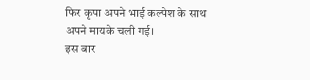फिर कृपा अपने भाई कल्पेश के साथ अपने मायके चली गई।
इस बार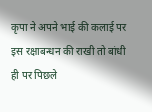कृपा ने अपने भाई की कलाई पर इस रक्षाबन्धन की राखी तो बांधी ही पर पिछले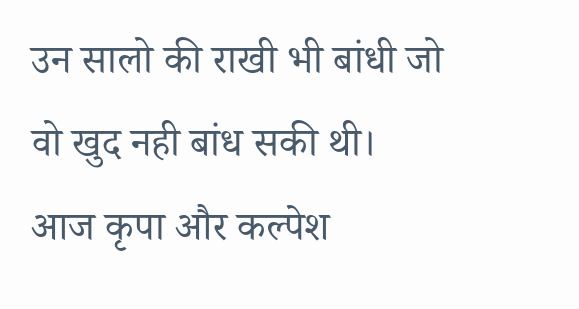उन सालो की राखी भी बांधी जो वो खुद नही बांध सकी थी।
आज कृपा और कल्पेश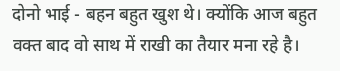दोनो भाई - बहन बहुत खुश थे। क्योंकि आज बहुत वक्त बाद वो साथ में राखी का तैयार मना रहे है।